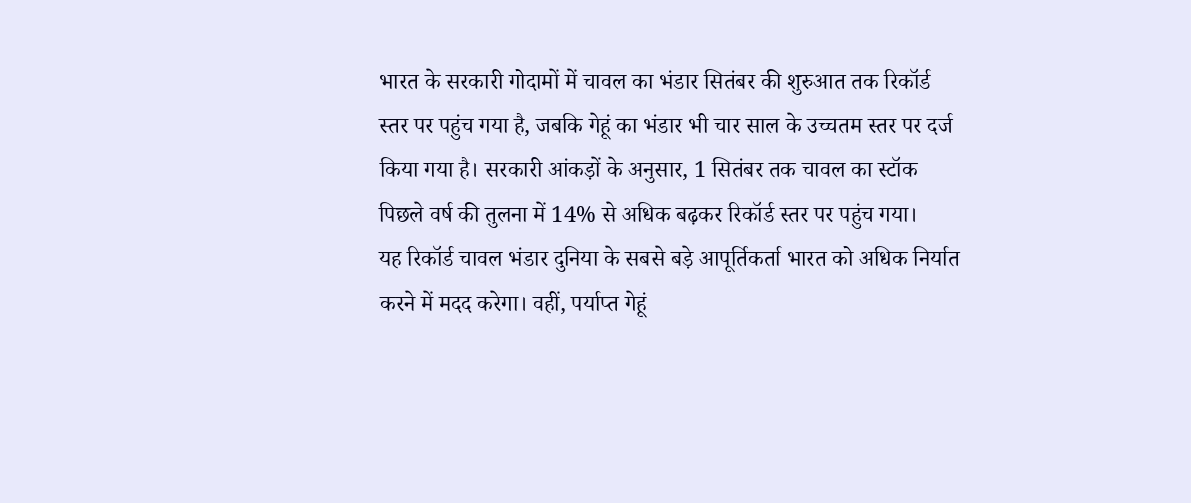भारत के सरकारी गोदामों में चावल का भंडार सितंबर की शुरुआत तक रिकॉर्ड स्तर पर पहुंच गया है, जबकि गेहूं का भंडार भी चार साल के उच्चतम स्तर पर दर्ज किया गया है। सरकारी आंकड़ों के अनुसार, 1 सितंबर तक चावल का स्टॉक पिछले वर्ष की तुलना में 14% से अधिक बढ़कर रिकॉर्ड स्तर पर पहुंच गया।
यह रिकॉर्ड चावल भंडार दुनिया के सबसे बड़े आपूर्तिकर्ता भारत को अधिक निर्यात करने में मदद करेगा। वहीं, पर्याप्त गेहूं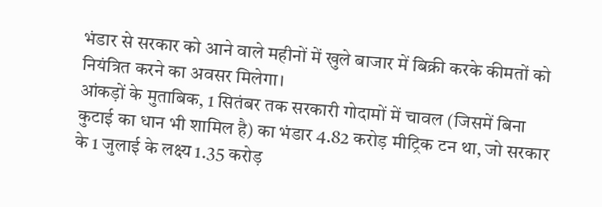भंडार से सरकार को आने वाले महीनों में खुले बाजार में बिक्री करके कीमतों को नियंत्रित करने का अवसर मिलेगा।
आंकड़ों के मुताबिक, 1 सितंबर तक सरकारी गोदामों में चावल (जिसमें बिना कुटाई का धान भी शामिल है) का भंडार 4.82 करोड़ मीट्रिक टन था, जो सरकार के 1 जुलाई के लक्ष्य 1.35 करोड़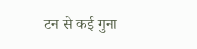टन से कई गुना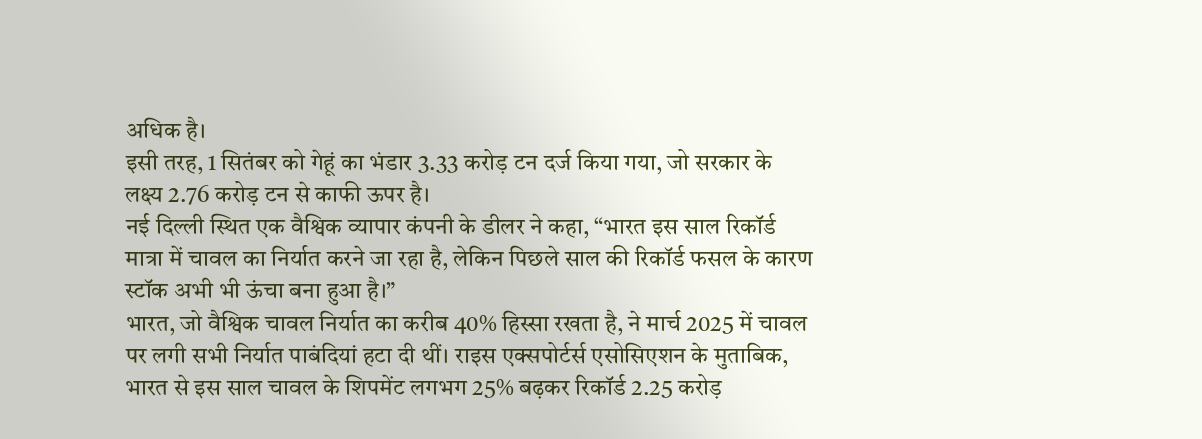अधिक है।
इसी तरह, 1 सितंबर को गेहूं का भंडार 3.33 करोड़ टन दर्ज किया गया, जो सरकार के लक्ष्य 2.76 करोड़ टन से काफी ऊपर है।
नई दिल्ली स्थित एक वैश्विक व्यापार कंपनी के डीलर ने कहा, “भारत इस साल रिकॉर्ड मात्रा में चावल का निर्यात करने जा रहा है, लेकिन पिछले साल की रिकॉर्ड फसल के कारण स्टॉक अभी भी ऊंचा बना हुआ है।”
भारत, जो वैश्विक चावल निर्यात का करीब 40% हिस्सा रखता है, ने मार्च 2025 में चावल पर लगी सभी निर्यात पाबंदियां हटा दी थीं। राइस एक्सपोर्टर्स एसोसिएशन के मुताबिक, भारत से इस साल चावल के शिपमेंट लगभग 25% बढ़कर रिकॉर्ड 2.25 करोड़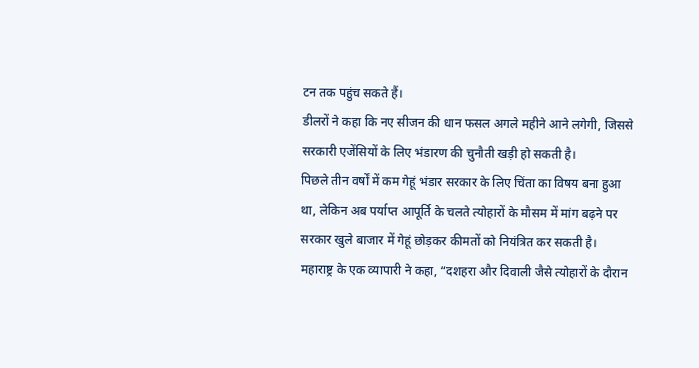टन तक पहुंच सकते हैं।
डीलरों ने कहा कि नए सीजन की धान फसल अगले महीने आने लगेगी, जिससे सरकारी एजेंसियों के लिए भंडारण की चुनौती खड़ी हो सकती है।
पिछले तीन वर्षों में कम गेहूं भंडार सरकार के लिए चिंता का विषय बना हुआ था, लेकिन अब पर्याप्त आपूर्ति के चलते त्योहारों के मौसम में मांग बढ़ने पर सरकार खुले बाजार में गेहूं छोड़कर कीमतों को नियंत्रित कर सकती है।
महाराष्ट्र के एक व्यापारी ने कहा, “दशहरा और दिवाली जैसे त्योहारों के दौरान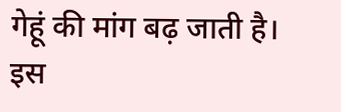गेहूं की मांग बढ़ जाती है। इस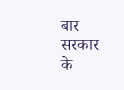बार सरकार के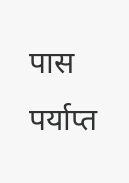पास पर्याप्त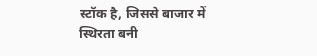स्टॉक है, जिससे बाजार में स्थिरता बनी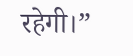रहेगी।”